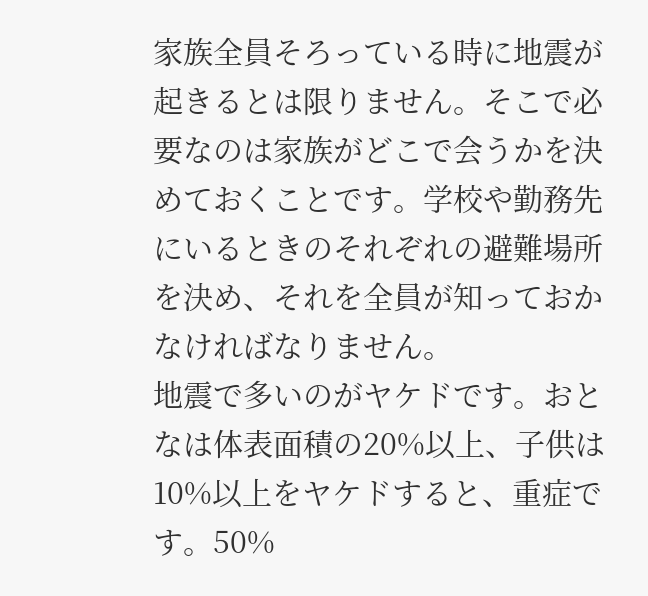家族全員そろっている時に地震が起きるとは限りません。そこで必要なのは家族がどこで会うかを決めておくことです。学校や勤務先にいるときのそれぞれの避難場所を決め、それを全員が知っておかなければなりません。
地震で多いのがヤケドです。おとなは体表面積の20%以上、子供は10%以上をヤケドすると、重症です。50%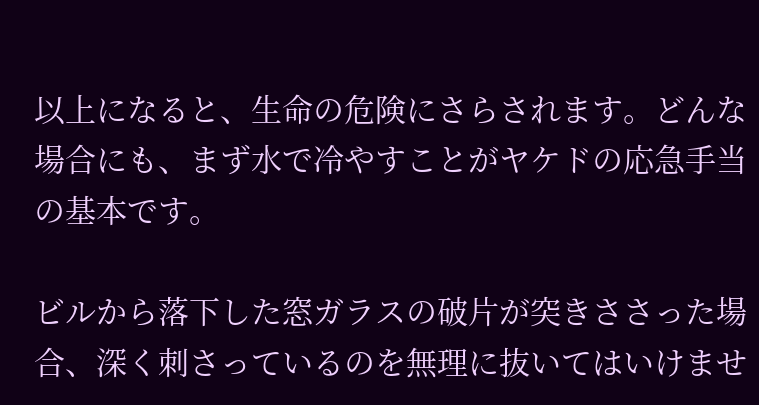以上になると、生命の危険にさらされます。どんな場合にも、まず水で冷やすことがヤケドの応急手当の基本です。

ビルから落下した窓ガラスの破片が突きささった場合、深く刺さっているのを無理に抜いてはいけませ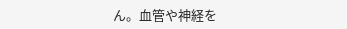ん。血管や神経を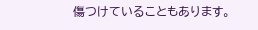傷つけていることもあります。